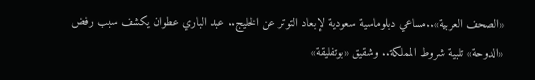«الصحف العربية»..مساعي دبلوماسية سعودية لإبعاد التوتر عن الخليج.. عبد الباري عطوان يكشف سبب رفض «الدوحة» تلبية شروط المملكة.. وشقيق «بوتفليقة»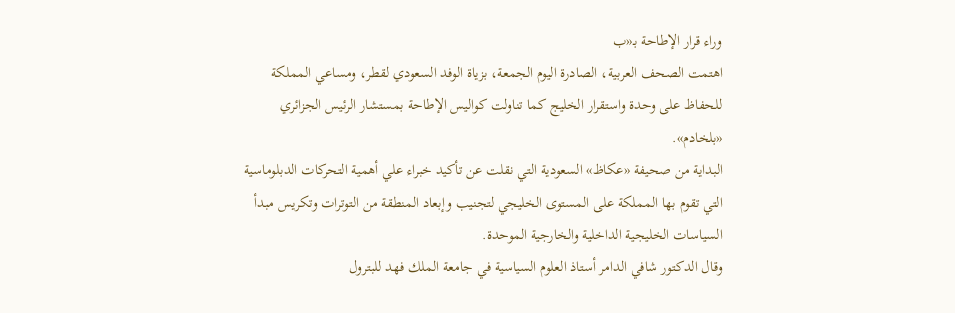وراء قرار الإطاحة بـ«ب
اهتمت الصحف العربية، الصادرة اليوم الجمعة، بزياة الوفد السعودي لقطر، ومساعي المملكة للحفاظ على وحدة واستقرار الخليج كما تناولت كواليس الإطاحة بمستشار الرئيس الجزائري «بلخادم».
البداية من صحيفة «عكاظ» السعودية التي نقلت عن تأكيد خبراء علي أهمية التحركات الدبلوماسية التي تقوم بها المملكة على المستوى الخليجي لتجنيب وإبعاد المنطقة من التوترات وتكريس مبدأ السياسات الخليجية الداخلية والخارجية الموحدة.
وقال الدكتور شافي الدامر أستاذ العلوم السياسية في جامعة الملك فهد للبترول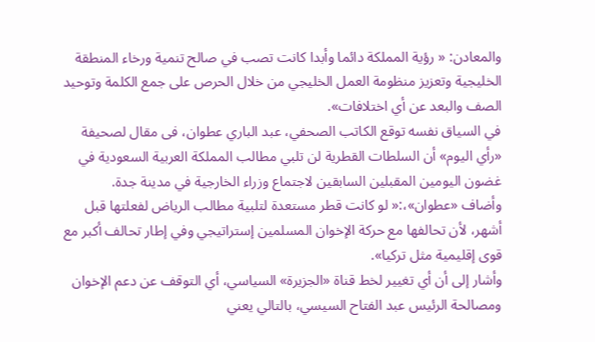والمعادن: « رؤية المملكة دائما وأبدا كانت تصب في صالح تنمية ورخاء المنطقة الخليجية وتعزيز منظومة العمل الخليجي من خلال الحرص على جمع الكلمة وتوحيد الصف والبعد عن أي اختلافات».
في السياق نفسه توقع الكاتب الصحفي، عبد الباري عطوان، فى مقال لصحيفة «رأي اليوم» أن السلطات القطرية لن تلبي مطالب المملكة العربية السعودية في غضون اليومين المقبلين السابقين لاجتماع وزراء الخارجية في مدينة جدة.
وأضاف «عطوان»،:« لو كانت قطر مستعدة لتلبية مطالب الرياض لفعلتها قبل أشهر، لأن تحالفها مع حركة الإخوان المسلمين إستراتيجي وفي إطار تحالف أكبر مع قوى إقليمية مثل تركيا».
وأشار إلى أن أي تغيير لخط قناة «الجزيرة» السياسي، أي التوقف عن دعم الإخوان ومصالحة الرئيس عبد الفتاح السيسي، بالتالي يعني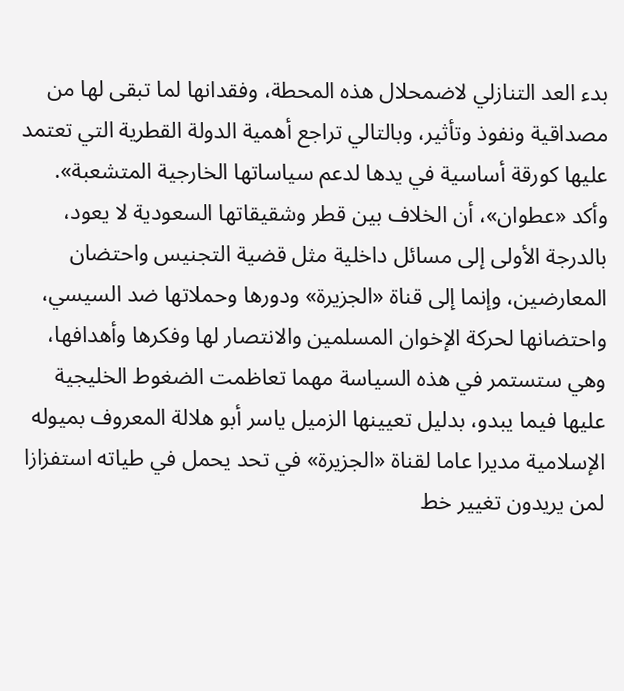بدء العد التنازلي لاضمحلال هذه المحطة، وفقدانها لما تبقى لها من مصداقية ونفوذ وتأثير، وبالتالي تراجع أهمية الدولة القطرية التي تعتمد عليها كورقة أساسية في يدها لدعم سياساتها الخارجية المتشعبة».
وأكد «عطوان»، أن الخلاف بين قطر وشقيقاتها السعودية لا يعود، بالدرجة الأولى إلى مسائل داخلية مثل قضية التجنيس واحتضان المعارضين، وإنما إلى قناة «الجزيرة» ودورها وحملاتها ضد السيسي، واحتضانها لحركة الإخوان المسلمين والانتصار لها وفكرها وأهدافها، وهي ستستمر في هذه السياسة مهما تعاظمت الضغوط الخليجية عليها فيما يبدو، بدليل تعيينها الزميل ياسر أبو هلالة المعروف بميوله الإسلامية مديرا عاما لقناة «الجزيرة» في تحد يحمل في طياته استفزازا لمن يريدون تغيير خط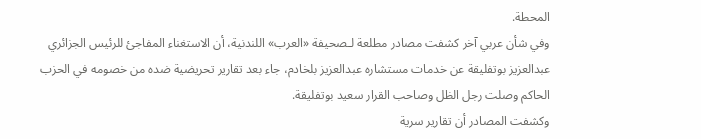المحطة.
وفي شأن عربي آخر كشفت مصادر مطلعة لـصحيفة «العرب» اللندنية، أن الاستغناء المفاجئ للرئيس الجزائري عبدالعزيز بوتفليقة عن خدمات مستشاره عبدالعزيز بلخادم، جاء بعد تقارير تحريضية ضده من خصومه في الحزب الحاكم وصلت رجل الظل وصاحب القرار سعيد بوتفليقة.
وكشفت المصادر أن تقارير سرية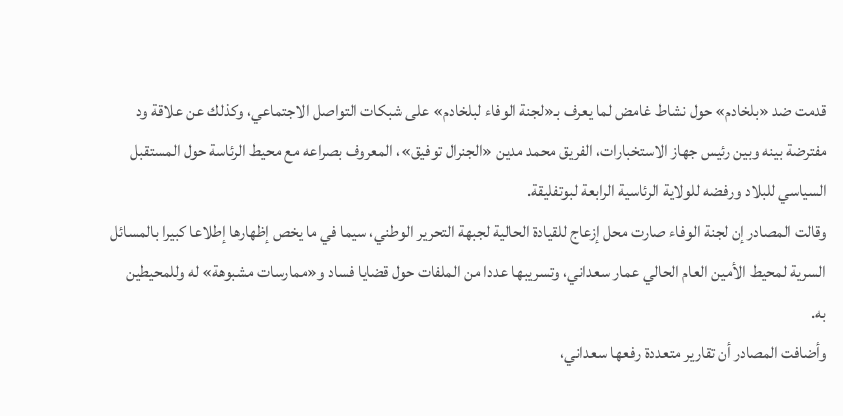قدمت ضد «بلخادم» حول نشاط غامض لما يعرف بـ«لجنة الوفاء لبلخادم» على شبكات التواصل الاجتماعي، وكذلك عن علاقة ود مفترضة بينه وبين رئيس جهاز الاستخبارات، الفريق محمد مدين «الجنرال توفيق»، المعروف بصراعه مع محيط الرئاسة حول المستقبل السياسي للبلاد ورفضه للولاية الرئاسية الرابعة لبوتفليقة.
وقالت المصادر إن لجنة الوفاء صارت محل إزعاج للقيادة الحالية لجبهة التحرير الوطني، سيما في ما يخص إظهارها إطلاعا كبيرا بالمسائل السرية لمحيط الأمين العام الحالي عمار سعداني، وتسريبها عددا من الملفات حول قضايا فساد و«ممارسات مشبوهة» له وللمحيطين به.
وأضافت المصادر أن تقارير متعددة رفعها سعداني،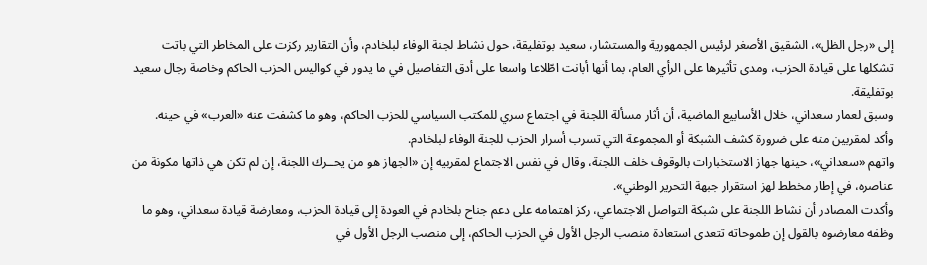إلى «رجل الظل»، الشقيق الأصغر لرئيس الجمهورية والمستشار، سعيد بوتفليقة، حول نشاط لجنة الوفاء لبلخادم، وأن التقارير ركزت على المخاطر التي باتت تشكلها على قيادة الحزب، ومدى تأثيرها على الرأي العام، بما أنها أبانت اطّلاعا واسعا على أدق التفاصيل في ما يدور في كواليس الحزب الحاكم وخاصة رجال سعيد بوتفليقة.
وسبق لعمار سعداني، خلال الأسابيع الماضية، أن أثار مسألة اللجنة في اجتماع سري للمكتب السياسي للحزب الحاكم، وهو ما كشفت عنه «العرب» في حينه.
وأكد لمقربين منه على ضرورة كشف الشبكة أو المجموعة التي تسرب أسرار الحزب للجنة الوفاء لبلخادم.
واتهم «سعداني»، حينها جهاز الاستخبارات بالوقوف خلف اللجنة، وقال في نفس الاجتماع لمقربيه إن «الجهاز هو من يحــرك اللجنة، إن لم تكن هي ذاتها مكونة من عناصره، في إطار مخطط لهز استقرار جبهة التحرير الوطني».
وأكدت المصادر أن نشاط اللجنة على شبكة التواصل الاجتماعي، ركز اهتمامه على دعم جناح بلخادم في العودة إلى قيادة الحزب، ومعارضة قيادة سعداني، وهو ما وظفه معارضوه بالقول إن طموحاته تتعدى استعادة منصب الرجل الأول في الحزب الحاكم، إلى منصب الرجل الأول في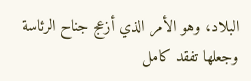البلاد، وهو الأمر الذي أزعج جناح الرئاسة وجعلها تفقد كامل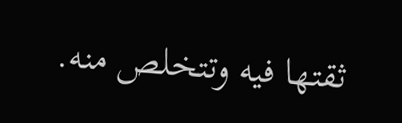ثقتها فيه وتتخلص منه.